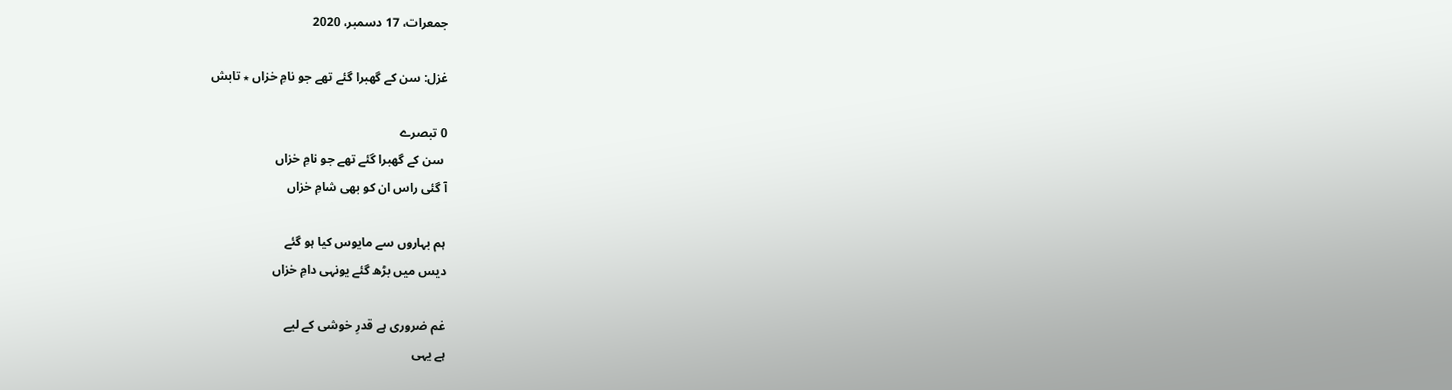جمعرات، 17 دسمبر، 2020

غزل: سن کے گھبرا گئے تھے جو نامِ خزاں ٭ تابش

0 تبصرے
 سن کے گھبرا گئے تھے جو نامِ خزاں
آ گئی راس ان کو بھی شامِ خزاں

ہم بہاروں سے مایوس کیا ہو گئے
دیس میں بڑھ گئے یونہی دامِ خزاں

غم ضروری ہے قدرِ خوشی کے لیے
ہے یہی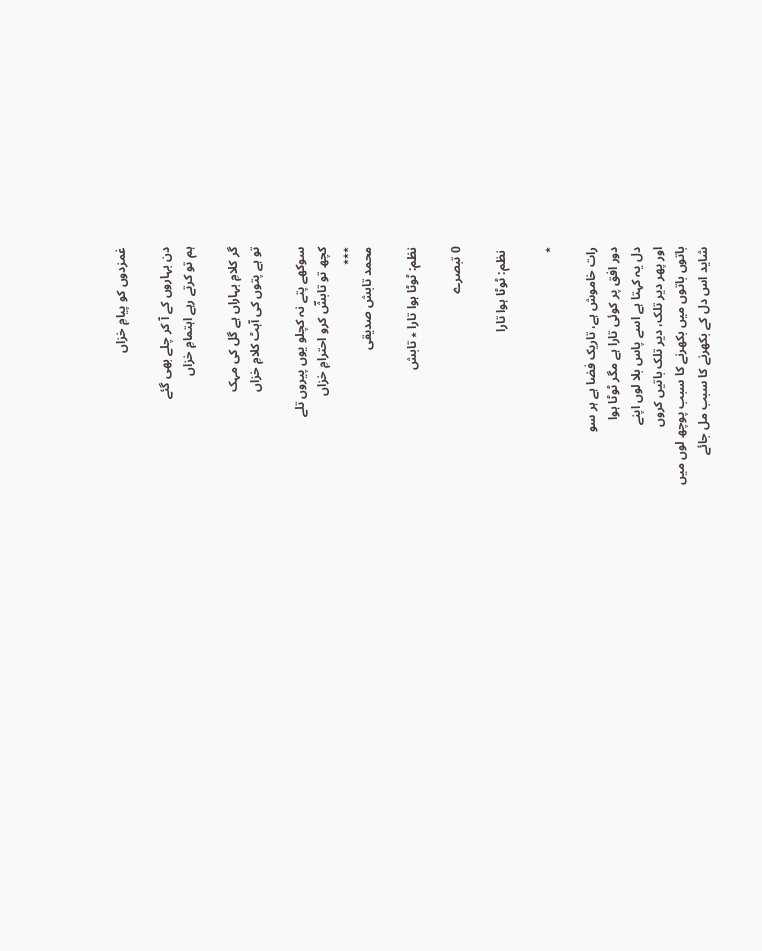غمزدوں کو پیامِ خزاں

دن بہاروں کے آ کر چلے بھی گئے
ہم تو کرتے رہے اہتمامِ خزاں

گر کلامِ بہاراں ہے گل کی مہک
تو ہے پتوں کی آہٹ کلامِ خزاں

سوکھے پتے نہ کچلو یوں پیروں تلے
کچھ تو تابشؔ کرو احترامِ خزاں
٭٭٭
محمد تابش صدیقی

نظم: ٹوٹا ہوا تارا ٭ تابش

0 تبصرے

 نظم: ٹوٹا ہوا تارا

٭

رات خاموش ہے، تاریک فضا ہے ہر سو
دور افق پر کوئی تارا ہے مگر ٹوٹا ہوا
دل یہ کہتا ہے اسے پاس بلا لوں اپنے
اور پھر دیر تلک، دیر تلک باتیں کروں
باتوں باتوں میں بکھرنے کا سبب پوچھ لوں میں
شاید اس دل کے بکھرنے کا سبب مل جائے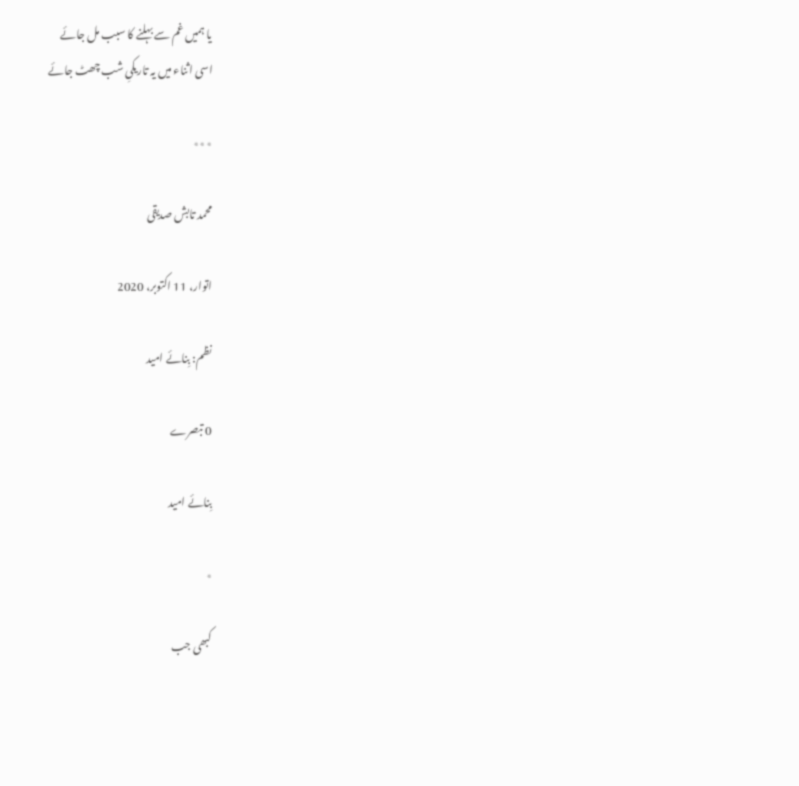یا ہمیں غم سے بہلنے کا سبب مل جائے
اسی اثناء میں یہ تاریکیِ شب چھٹ جائے

٭٭٭

محمد تابش صدیقی

اتوار، 11 اکتوبر، 2020

نظم: بِنائے امید

0 تبصرے

بِنائے امید

٭

کبھی جب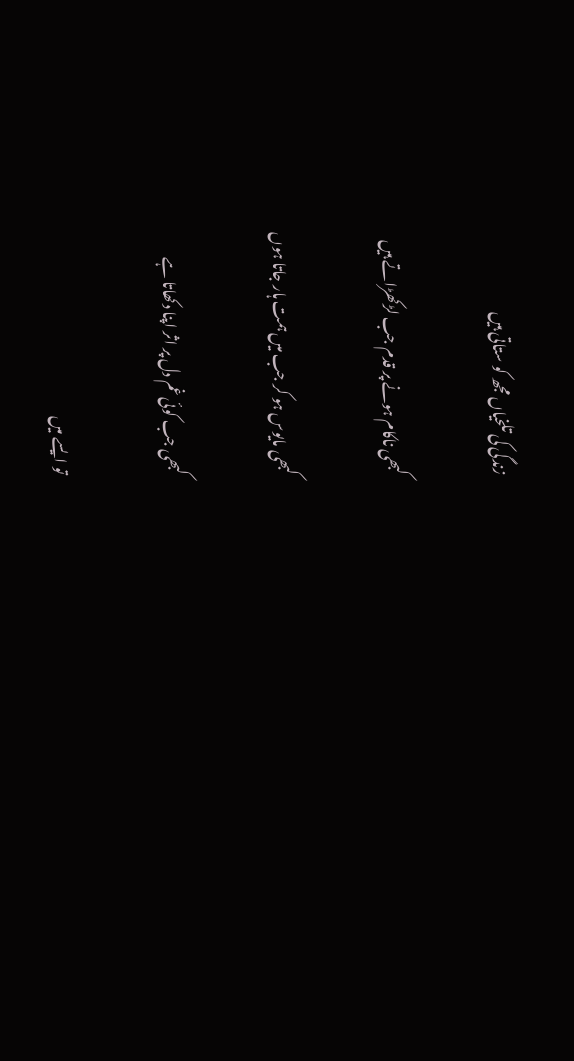زندگی کی تلخیاں مجھ کو ستاتی ہیں

کبھی ناکام ہونے پر قدم جب لڑکھڑاتے ہیں

کبھی مایوس ہو کر جب میں ہمت ہار جاتا ہوں

کبھی جب کوئی غم دل پر اثر اپنا دکھاتا ہے

تو ایسے میں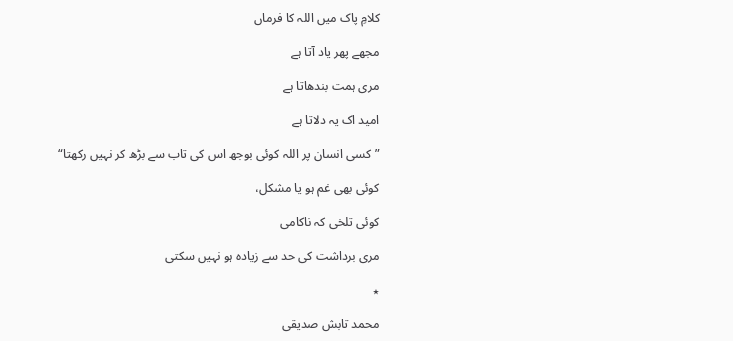کلامِ پاک میں اللہ کا فرماں

مجھے پھر یاد آتا ہے

مری ہمت بندھاتا ہے

امید اک یہ دلاتا ہے

”کسی انسان پر اللہ کوئی بوجھ اس کی تاب سے بڑھ کر نہیں رکھتا“

کوئی بھی غم ہو یا مشکل،

کوئی تلخی کہ ناکامی

مری برداشت کی حد سے زیادہ ہو نہیں سکتی

٭

محمد تابش صدیقی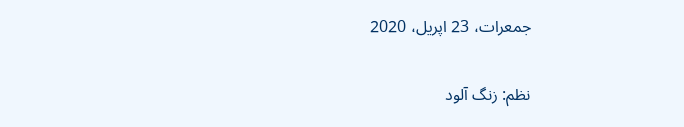جمعرات، 23 اپریل، 2020

نظم: زنگ آلود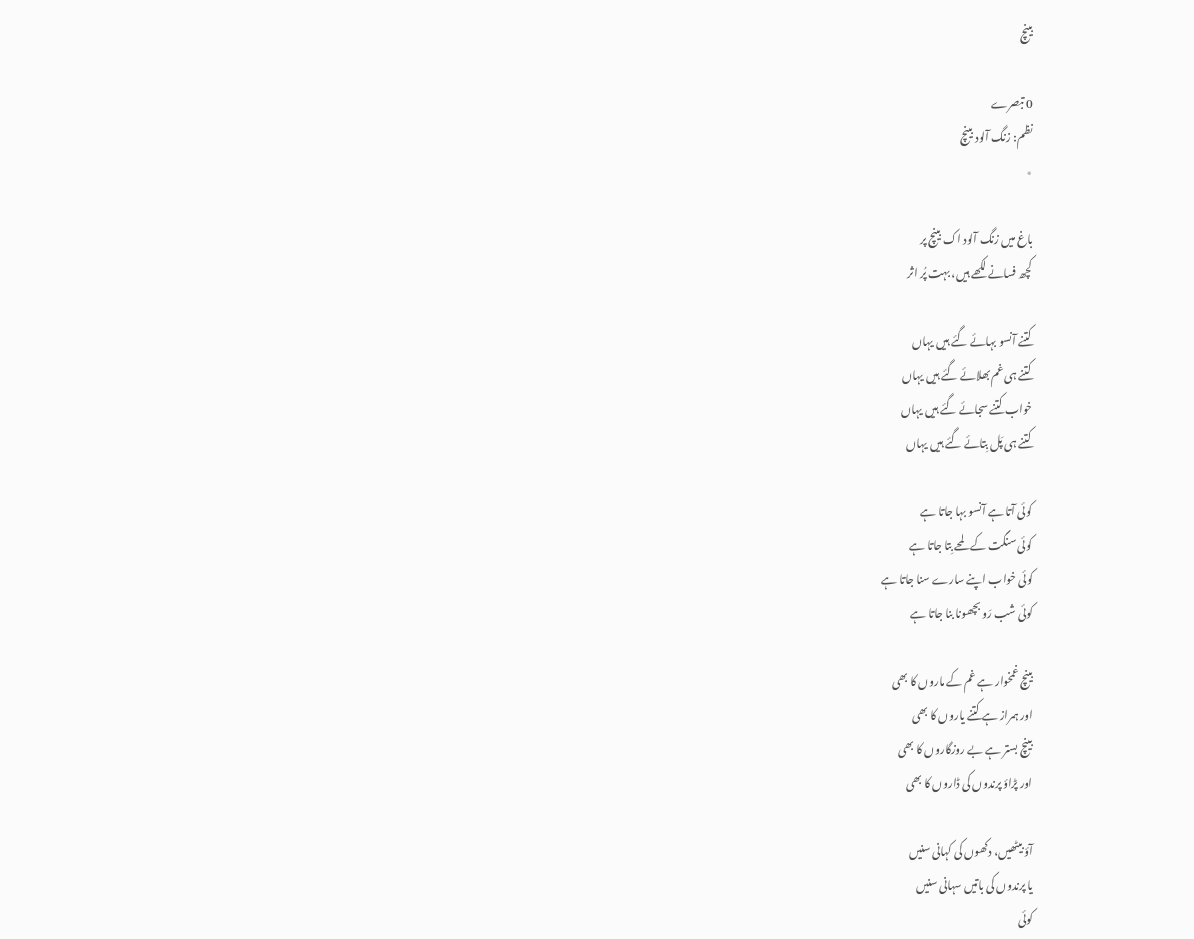بینچ

0 تبصرے
نظم: زنگ آلود بینچ
٭

باغ میں زنگ آلود اک بینچ پر
کچھ فسانے لکھے ہیں، بہت پُر اثر

کتنے آنسو بہائے گئے ہیں یہاں
کتنے ہی غم بھلائے گئے ہیں یہاں
خواب کتنے سجائے گئے ہیں یہاں
کتنے ہی پَل بِتائے گئے ہیں یہاں

کوئی آتا ہے آنسو بہا جاتا ہے
کوئی سنگت کے لمحے بِتا جاتا ہے
کوئی خواب اپنے سارے سنا جاتا ہے
کوئی شب رَو بچھونا بنا جاتا ہے

بینچ غمخوار ہے غم کے ماروں کا بھی
اور ہمراز ہے کتنے یاروں کا بھی
بینچ بستر ہے بے روزگاروں کا بھی
اور پڑاؤ پرندوں کی ڈاروں کا بھی

آؤ بیٹھیں، دکھوں کی کہانی سنیں
یا پرندوں کی باتیں سہانی سنیں
کوئی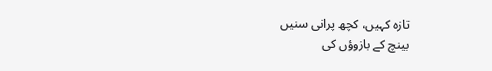تازہ کہیں، کچھ پرانی سنیں
بینچ کے بازوؤں کی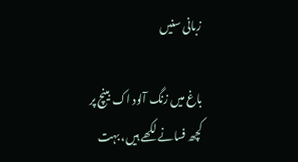زبانی سنیں

باغ میں زنگ آلود اک بینچ پر
کچھ فسانے لکھے ہیں، بہت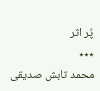پُر اثر
٭٭٭
محمد تابش صدیقی